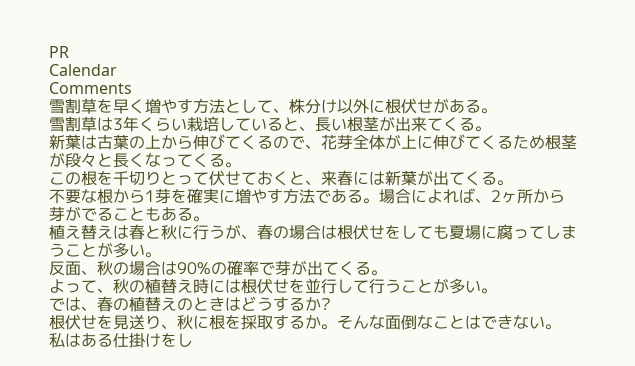PR
Calendar
Comments
雪割草を早く増やす方法として、株分け以外に根伏せがある。
雪割草は3年くらい栽培していると、長い根茎が出来てくる。
新葉は古葉の上から伸びてくるので、花芽全体が上に伸びてくるため根茎が段々と長くなってくる。
この根を千切りとって伏せておくと、来春には新葉が出てくる。
不要な根から1芽を確実に増やす方法である。場合によれば、2ヶ所から芽がでることもある。
植え替えは春と秋に行うが、春の場合は根伏せをしても夏場に腐ってしまうことが多い。
反面、秋の場合は90%の確率で芽が出てくる。
よって、秋の植替え時には根伏せを並行して行うことが多い。
では、春の植替えのときはどうするか?
根伏せを見送り、秋に根を採取するか。そんな面倒なことはできない。
私はある仕掛けをし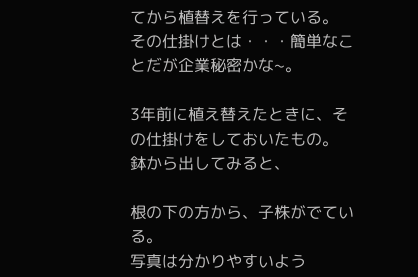てから植替えを行っている。
その仕掛けとは・・・簡単なことだが企業秘密かな~。

3年前に植え替えたときに、その仕掛けをしておいたもの。
鉢から出してみると、

根の下の方から、子株がでている。
写真は分かりやすいよう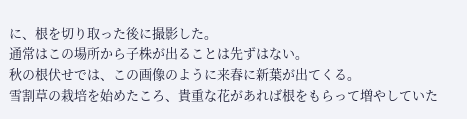に、根を切り取った後に撮影した。
通常はこの場所から子株が出ることは先ずはない。
秋の根伏せでは、この画像のように来春に新葉が出てくる。
雪割草の栽培を始めたころ、貴重な花があれば根をもらって増やしていた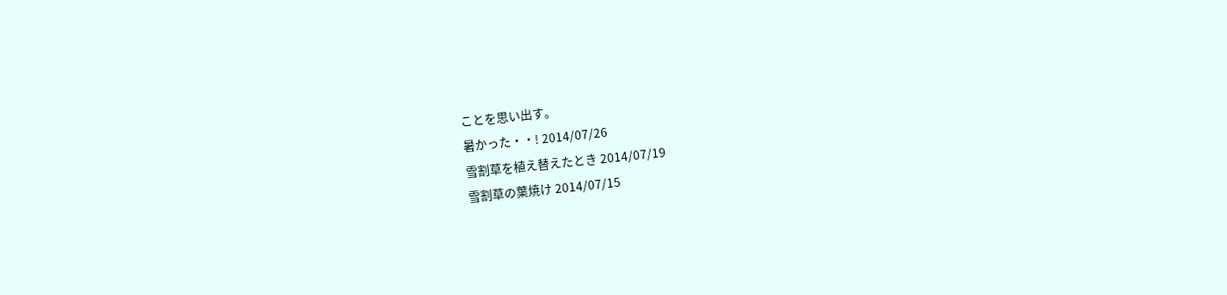ことを思い出す。
暑かった・・! 2014/07/26
雪割草を植え替えたとき 2014/07/19
雪割草の葉焼け 2014/07/15